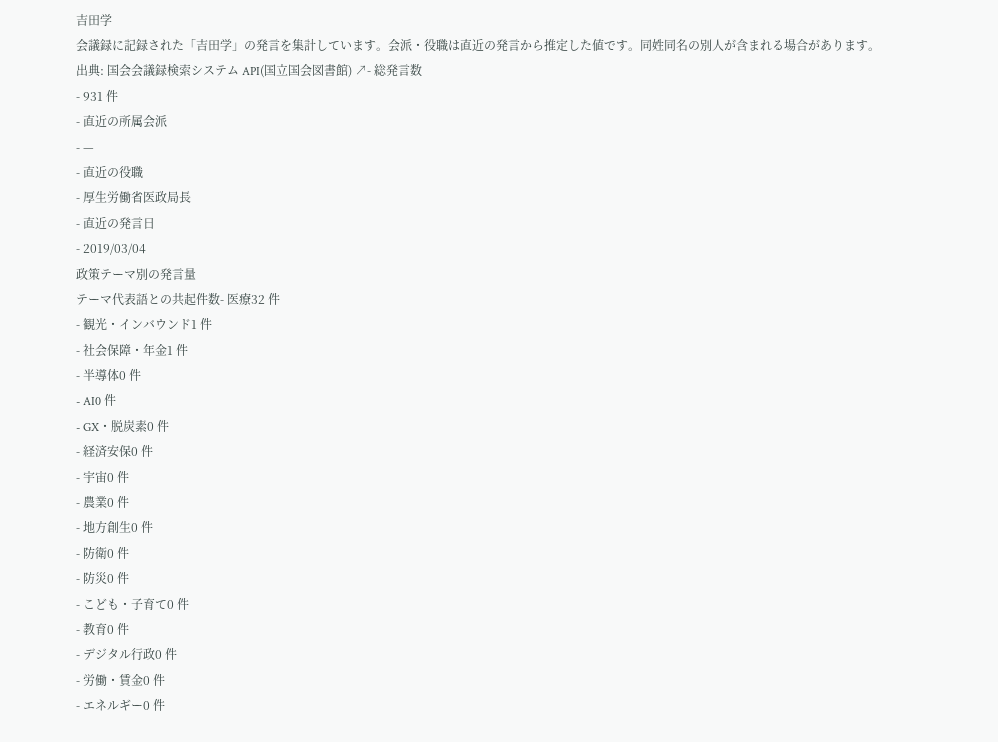吉田学
会議録に記録された「吉田学」の発言を集計しています。会派・役職は直近の発言から推定した値です。同姓同名の別人が含まれる場合があります。
出典: 国会会議録検索システム API(国立国会図書館) ↗- 総発言数
- 931 件
- 直近の所属会派
- —
- 直近の役職
- 厚生労働省医政局長
- 直近の発言日
- 2019/03/04
政策テーマ別の発言量
テーマ代表語との共起件数- 医療32 件
- 観光・インバウンド1 件
- 社会保障・年金1 件
- 半導体0 件
- AI0 件
- GX・脱炭素0 件
- 経済安保0 件
- 宇宙0 件
- 農業0 件
- 地方創生0 件
- 防衛0 件
- 防災0 件
- こども・子育て0 件
- 教育0 件
- デジタル行政0 件
- 労働・賃金0 件
- エネルギー0 件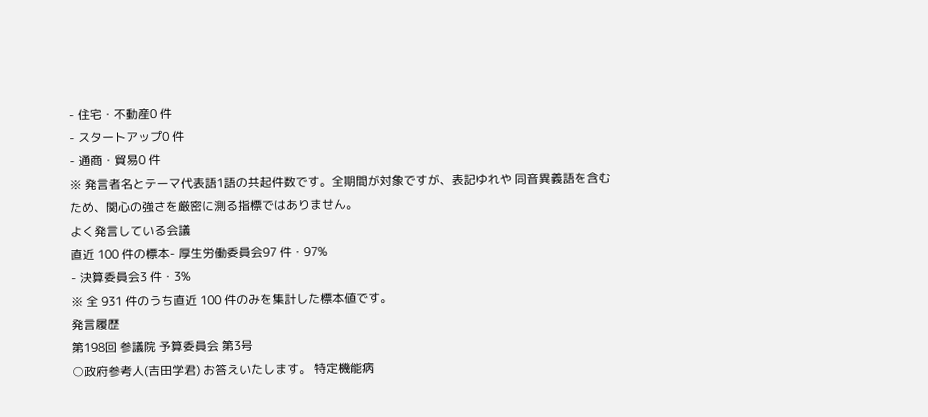- 住宅・不動産0 件
- スタートアップ0 件
- 通商・貿易0 件
※ 発言者名とテーマ代表語1語の共起件数です。全期間が対象ですが、表記ゆれや 同音異義語を含むため、関心の強さを厳密に測る指標ではありません。
よく発言している会議
直近 100 件の標本- 厚生労働委員会97 件・97%
- 決算委員会3 件・3%
※ 全 931 件のうち直近 100 件のみを集計した標本値です。
発言履歴
第198回 参議院 予算委員会 第3号
○政府参考人(吉田学君) お答えいたします。 特定機能病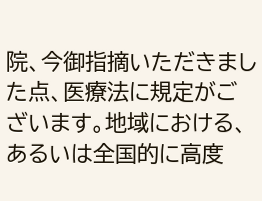院、今御指摘いただきました点、医療法に規定がございます。地域における、あるいは全国的に高度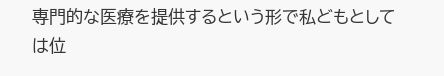専門的な医療を提供するという形で私どもとしては位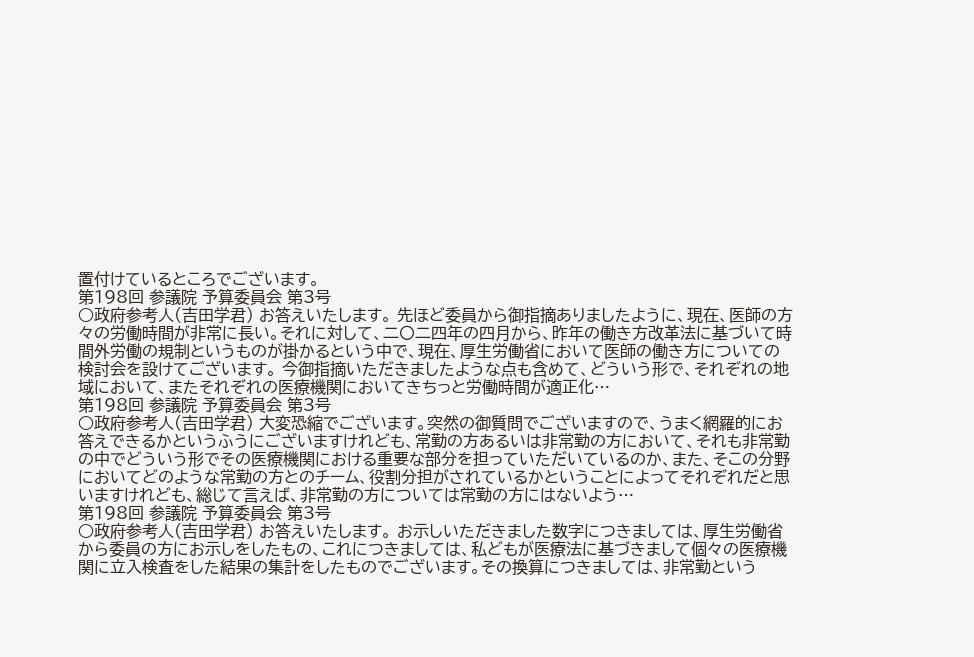置付けているところでございます。
第198回 参議院 予算委員会 第3号
○政府参考人(吉田学君) お答えいたします。 先ほど委員から御指摘ありましたように、現在、医師の方々の労働時間が非常に長い。それに対して、二〇二四年の四月から、昨年の働き方改革法に基づいて時間外労働の規制というものが掛かるという中で、現在、厚生労働省において医師の働き方についての検討会を設けてございます。 今御指摘いただきましたような点も含めて、どういう形で、それぞれの地域において、またそれぞれの医療機関においてきちっと労働時間が適正化…
第198回 参議院 予算委員会 第3号
○政府参考人(吉田学君) 大変恐縮でございます。突然の御質問でございますので、うまく網羅的にお答えできるかというふうにございますけれども、常勤の方あるいは非常勤の方において、それも非常勤の中でどういう形でその医療機関における重要な部分を担っていただいているのか、また、そこの分野においてどのような常勤の方とのチーム、役割分担がされているかということによってそれぞれだと思いますけれども、総じて言えば、非常勤の方については常勤の方にはないよう…
第198回 参議院 予算委員会 第3号
○政府参考人(吉田学君) お答えいたします。 お示しいただきました数字につきましては、厚生労働省から委員の方にお示しをしたもの、これにつきましては、私どもが医療法に基づきまして個々の医療機関に立入検査をした結果の集計をしたものでございます。その換算につきましては、非常勤という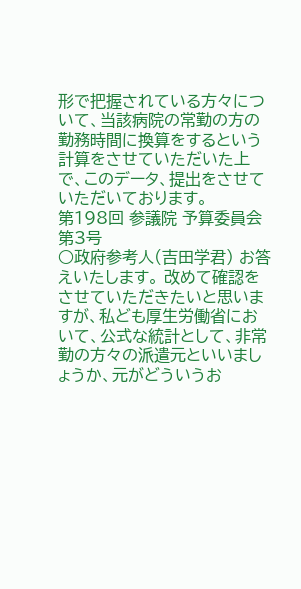形で把握されている方々について、当該病院の常勤の方の勤務時間に換算をするという計算をさせていただいた上で、このデータ、提出をさせていただいております。
第198回 参議院 予算委員会 第3号
○政府参考人(吉田学君) お答えいたします。 改めて確認をさせていただきたいと思いますが、私ども厚生労働省において、公式な統計として、非常勤の方々の派遣元といいましょうか、元がどういうお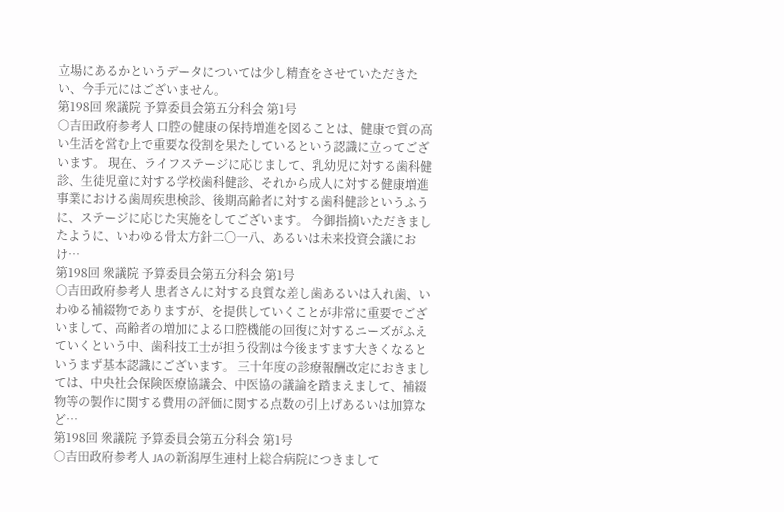立場にあるかというデータについては少し精査をさせていただきたい、今手元にはございません。
第198回 衆議院 予算委員会第五分科会 第1号
○吉田政府参考人 口腔の健康の保持増進を図ることは、健康で質の高い生活を営む上で重要な役割を果たしているという認識に立ってございます。 現在、ライフステージに応じまして、乳幼児に対する歯科健診、生徒児童に対する学校歯科健診、それから成人に対する健康増進事業における歯周疾患検診、後期高齢者に対する歯科健診というふうに、ステージに応じた実施をしてございます。 今御指摘いただきましたように、いわゆる骨太方針二〇一八、あるいは未来投資会議におけ…
第198回 衆議院 予算委員会第五分科会 第1号
○吉田政府参考人 患者さんに対する良質な差し歯あるいは入れ歯、いわゆる補綴物でありますが、を提供していくことが非常に重要でございまして、高齢者の増加による口腔機能の回復に対するニーズがふえていくという中、歯科技工士が担う役割は今後ますます大きくなるというまず基本認識にございます。 三十年度の診療報酬改定におきましては、中央社会保険医療協議会、中医協の議論を踏まえまして、補綴物等の製作に関する費用の評価に関する点数の引上げあるいは加算など…
第198回 衆議院 予算委員会第五分科会 第1号
○吉田政府参考人 JAの新潟厚生連村上総合病院につきまして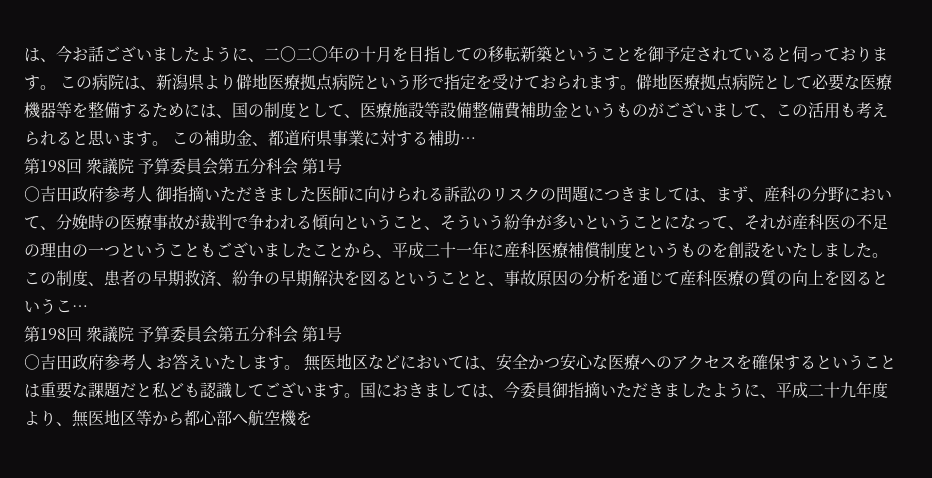は、今お話ございましたように、二〇二〇年の十月を目指しての移転新築ということを御予定されていると伺っております。 この病院は、新潟県より僻地医療拠点病院という形で指定を受けておられます。僻地医療拠点病院として必要な医療機器等を整備するためには、国の制度として、医療施設等設備整備費補助金というものがございまして、この活用も考えられると思います。 この補助金、都道府県事業に対する補助…
第198回 衆議院 予算委員会第五分科会 第1号
○吉田政府参考人 御指摘いただきました医師に向けられる訴訟のリスクの問題につきましては、まず、産科の分野において、分娩時の医療事故が裁判で争われる傾向ということ、そういう紛争が多いということになって、それが産科医の不足の理由の一つということもございましたことから、平成二十一年に産科医療補償制度というものを創設をいたしました。この制度、患者の早期救済、紛争の早期解決を図るということと、事故原因の分析を通じて産科医療の質の向上を図るというこ…
第198回 衆議院 予算委員会第五分科会 第1号
○吉田政府参考人 お答えいたします。 無医地区などにおいては、安全かつ安心な医療へのアクセスを確保するということは重要な課題だと私ども認識してございます。国におきましては、今委員御指摘いただきましたように、平成二十九年度より、無医地区等から都心部へ航空機を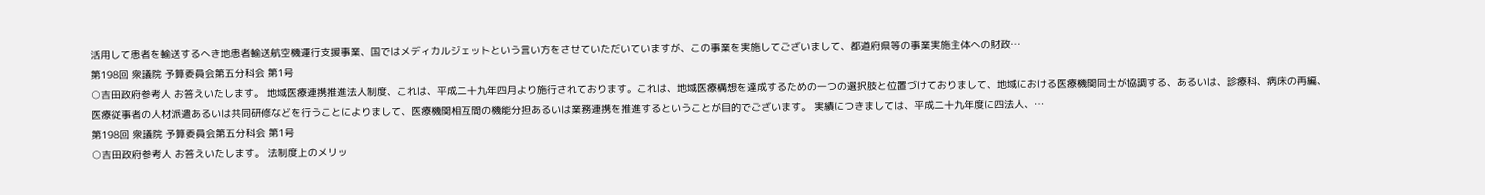活用して患者を輸送するへき地患者輸送航空機運行支援事業、国ではメディカルジェットという言い方をさせていただいていますが、この事業を実施してございまして、都道府県等の事業実施主体への財政…
第198回 衆議院 予算委員会第五分科会 第1号
○吉田政府参考人 お答えいたします。 地域医療連携推進法人制度、これは、平成二十九年四月より施行されております。これは、地域医療構想を達成するための一つの選択肢と位置づけておりまして、地域における医療機関同士が協調する、あるいは、診療科、病床の再編、医療従事者の人材派遣あるいは共同研修などを行うことによりまして、医療機関相互間の機能分担あるいは業務連携を推進するということが目的でございます。 実績につきましては、平成二十九年度に四法人、…
第198回 衆議院 予算委員会第五分科会 第1号
○吉田政府参考人 お答えいたします。 法制度上のメリッ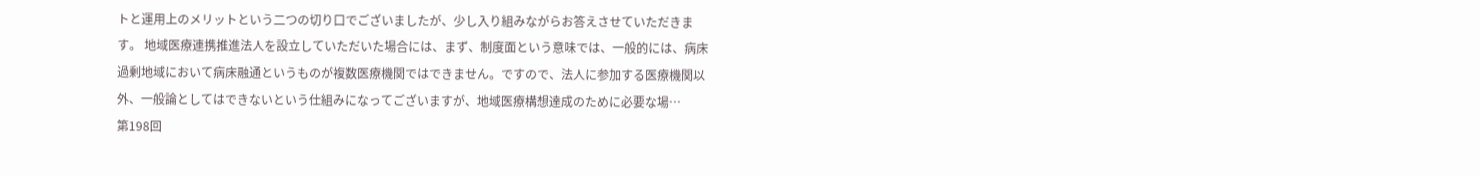トと運用上のメリットという二つの切り口でございましたが、少し入り組みながらお答えさせていただきます。 地域医療連携推進法人を設立していただいた場合には、まず、制度面という意味では、一般的には、病床過剰地域において病床融通というものが複数医療機関ではできません。ですので、法人に参加する医療機関以外、一般論としてはできないという仕組みになってございますが、地域医療構想達成のために必要な場…
第198回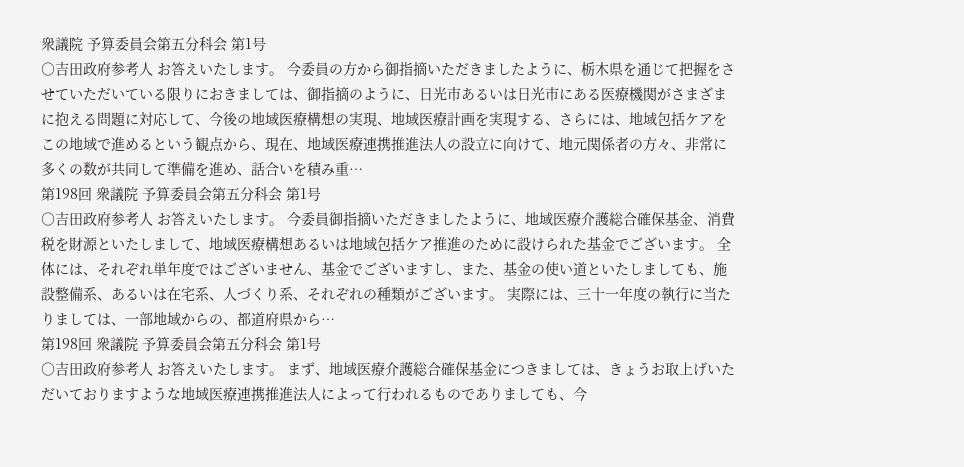衆議院 予算委員会第五分科会 第1号
○吉田政府参考人 お答えいたします。 今委員の方から御指摘いただきましたように、栃木県を通じて把握をさせていただいている限りにおきましては、御指摘のように、日光市あるいは日光市にある医療機関がさまざまに抱える問題に対応して、今後の地域医療構想の実現、地域医療計画を実現する、さらには、地域包括ケアをこの地域で進めるという観点から、現在、地域医療連携推進法人の設立に向けて、地元関係者の方々、非常に多くの数が共同して準備を進め、話合いを積み重…
第198回 衆議院 予算委員会第五分科会 第1号
○吉田政府参考人 お答えいたします。 今委員御指摘いただきましたように、地域医療介護総合確保基金、消費税を財源といたしまして、地域医療構想あるいは地域包括ケア推進のために設けられた基金でございます。 全体には、それぞれ単年度ではございません、基金でございますし、また、基金の使い道といたしましても、施設整備系、あるいは在宅系、人づくり系、それぞれの種類がございます。 実際には、三十一年度の執行に当たりましては、一部地域からの、都道府県から…
第198回 衆議院 予算委員会第五分科会 第1号
○吉田政府参考人 お答えいたします。 まず、地域医療介護総合確保基金につきましては、きょうお取上げいただいておりますような地域医療連携推進法人によって行われるものでありましても、今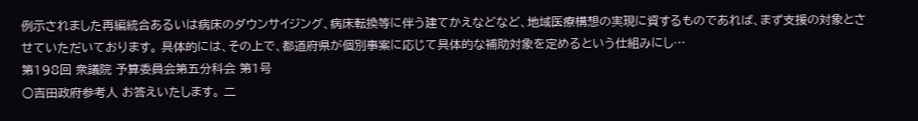例示されました再編統合あるいは病床のダウンサイジング、病床転換等に伴う建てかえなどなど、地域医療構想の実現に資するものであれば、まず支援の対象とさせていただいております。 具体的には、その上で、都道府県が個別事案に応じて具体的な補助対象を定めるという仕組みにし…
第198回 衆議院 予算委員会第五分科会 第1号
○吉田政府参考人 お答えいたします。 二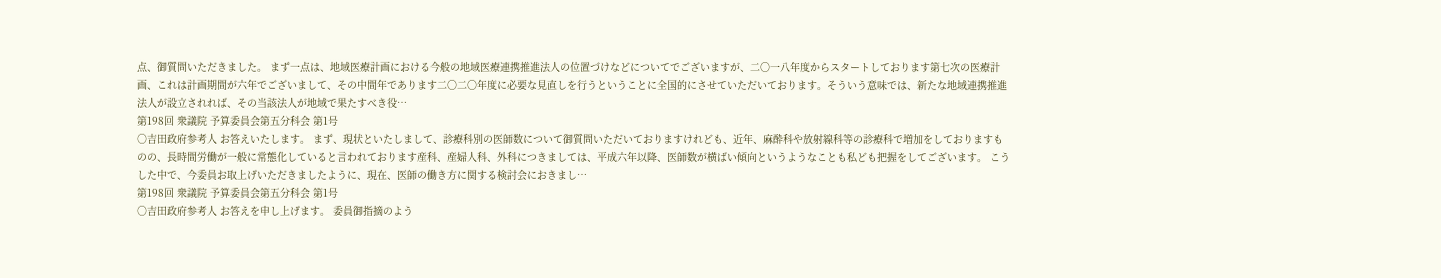点、御質問いただきました。 まず一点は、地域医療計画における今般の地域医療連携推進法人の位置づけなどについてでございますが、二〇一八年度からスタートしております第七次の医療計画、これは計画期間が六年でございまして、その中間年であります二〇二〇年度に必要な見直しを行うということに全国的にさせていただいております。そういう意味では、新たな地域連携推進法人が設立されれば、その当該法人が地域で果たすべき役…
第198回 衆議院 予算委員会第五分科会 第1号
○吉田政府参考人 お答えいたします。 まず、現状といたしまして、診療科別の医師数について御質問いただいておりますけれども、近年、麻酔科や放射線科等の診療科で増加をしておりますものの、長時間労働が一般に常態化していると言われております産科、産婦人科、外科につきましては、平成六年以降、医師数が横ばい傾向というようなことも私ども把握をしてございます。 こうした中で、今委員お取上げいただきましたように、現在、医師の働き方に関する検討会におきまし…
第198回 衆議院 予算委員会第五分科会 第1号
○吉田政府参考人 お答えを申し上げます。 委員御指摘のよう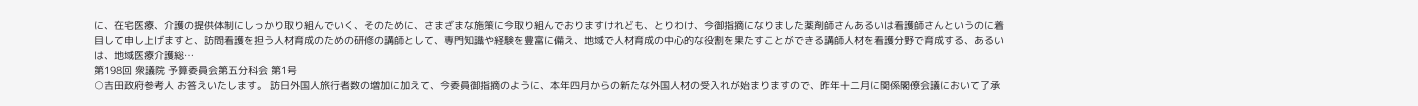に、在宅医療、介護の提供体制にしっかり取り組んでいく、そのために、さまざまな施策に今取り組んでおりますけれども、とりわけ、今御指摘になりました薬剤師さんあるいは看護師さんというのに着目して申し上げますと、訪問看護を担う人材育成のための研修の講師として、専門知識や経験を豊富に備え、地域で人材育成の中心的な役割を果たすことができる講師人材を看護分野で育成する、あるいは、地域医療介護総…
第198回 衆議院 予算委員会第五分科会 第1号
○吉田政府参考人 お答えいたします。 訪日外国人旅行者数の増加に加えて、今委員御指摘のように、本年四月からの新たな外国人材の受入れが始まりますので、昨年十二月に関係閣僚会議において了承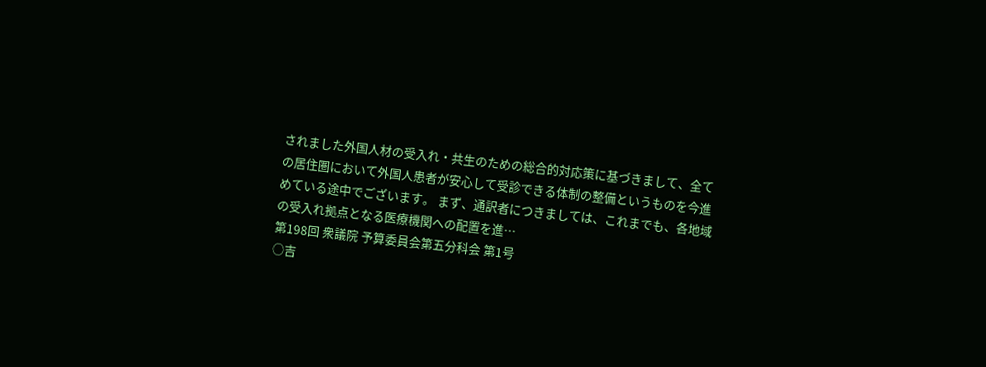されました外国人材の受入れ・共生のための総合的対応策に基づきまして、全ての居住圏において外国人患者が安心して受診できる体制の整備というものを今進めている途中でございます。 まず、通訳者につきましては、これまでも、各地域の受入れ拠点となる医療機関への配置を進…
第198回 衆議院 予算委員会第五分科会 第1号
○吉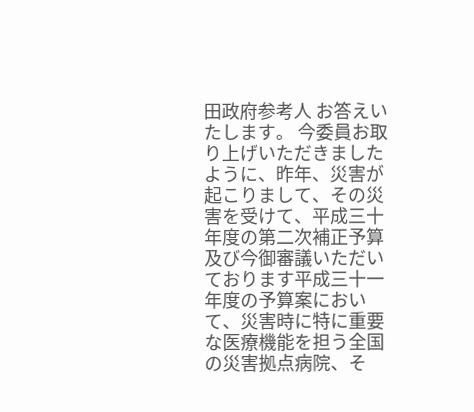田政府参考人 お答えいたします。 今委員お取り上げいただきましたように、昨年、災害が起こりまして、その災害を受けて、平成三十年度の第二次補正予算及び今御審議いただいております平成三十一年度の予算案において、災害時に特に重要な医療機能を担う全国の災害拠点病院、そ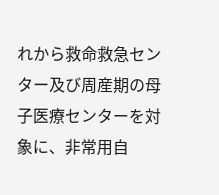れから救命救急センター及び周産期の母子医療センターを対象に、非常用自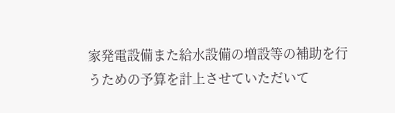家発電設備また給水設備の増設等の補助を行うための予算を計上させていただいて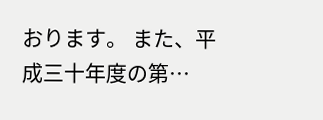おります。 また、平成三十年度の第…